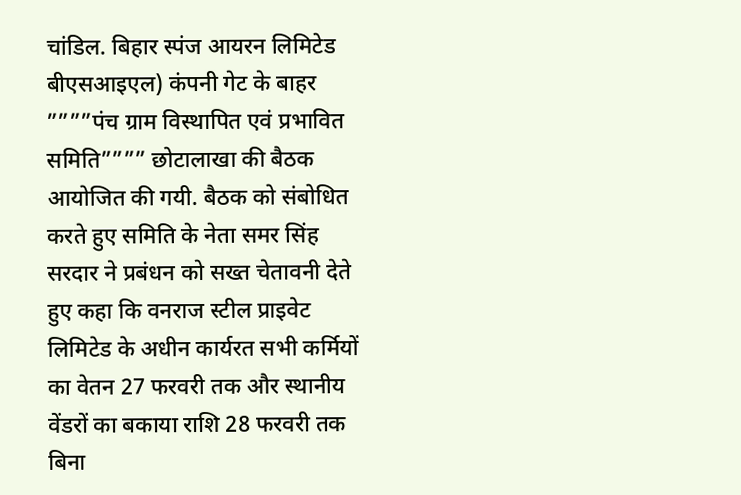चांडिल. बिहार स्पंज आयरन लिमिटेड बीएसआइएल) कंपनी गेट के बाहर ””””पंच ग्राम विस्थापित एवं प्रभावित समिति”””” छोटालाखा की बैठक आयोजित की गयी. बैठक को संबोधित करते हुए समिति के नेता समर सिंह सरदार ने प्रबंधन को सख्त चेतावनी देते हुए कहा कि वनराज स्टील प्राइवेट लिमिटेड के अधीन कार्यरत सभी कर्मियों का वेतन 27 फरवरी तक और स्थानीय वेंडरों का बकाया राशि 28 फरवरी तक बिना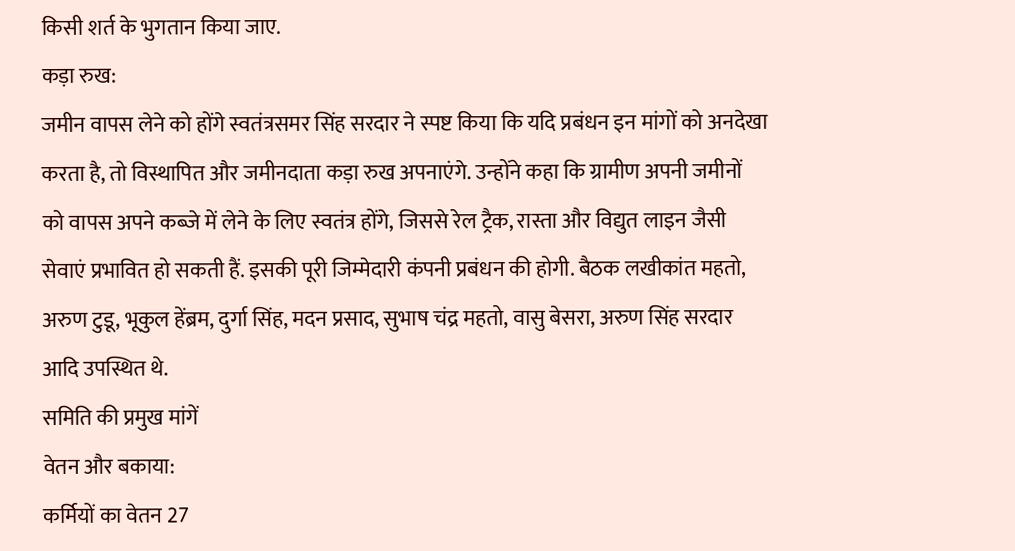किसी शर्त के भुगतान किया जाए.
कड़ा रुख:
जमीन वापस लेने को होंगे स्वतंत्रसमर सिंह सरदार ने स्पष्ट किया कि यदि प्रबंधन इन मांगों को अनदेखा करता है, तो विस्थापित और जमीनदाता कड़ा रुख अपनाएंगे. उन्होंने कहा कि ग्रामीण अपनी जमीनों को वापस अपने कब्जे में लेने के लिए स्वतंत्र होंगे, जिससे रेल ट्रैक, रास्ता और विद्युत लाइन जैसी सेवाएं प्रभावित हो सकती हैं. इसकी पूरी जिम्मेदारी कंपनी प्रबंधन की होगी. बैठक लखीकांत महतो, अरुण टुडू, भूकुल हेंब्रम, दुर्गा सिंह, मदन प्रसाद, सुभाष चंद्र महतो, वासु बेसरा, अरुण सिंह सरदार आदि उपस्थित थे.
समिति की प्रमुख मांगें
वेतन और बकाया:
कर्मियों का वेतन 27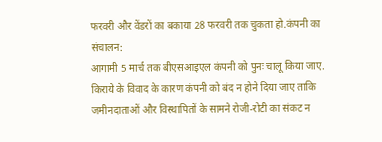फरवरी और वेंडरों का बकाया 28 फरवरी तक चुकता हो.कंपनी का संचालन:
आगामी 5 मार्च तक बीएसआइएल कंपनी को पुनः चालू किया जाए. किराये के विवाद के कारण कंपनी को बंद न होने दिया जाए ताकि जमीनदाताओं और विस्थापितों के सामने रोजी-रोटी का संकट न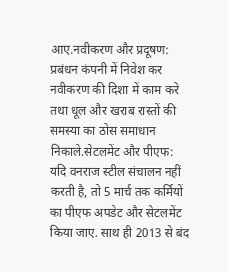आए.नवीकरण और प्रदूषण:
प्रबंधन कंपनी में निवेश कर नवीकरण की दिशा में काम करे तथा धूल और खराब रास्तों की समस्या का ठोस समाधान निकाले.सेटलमेंट और पीएफ:
यदि वनराज स्टील संचालन नहीं करती है, तो 5 मार्च तक कर्मियों का पीएफ अपडेट और सेटलमेंट किया जाए. साथ ही 2013 से बंद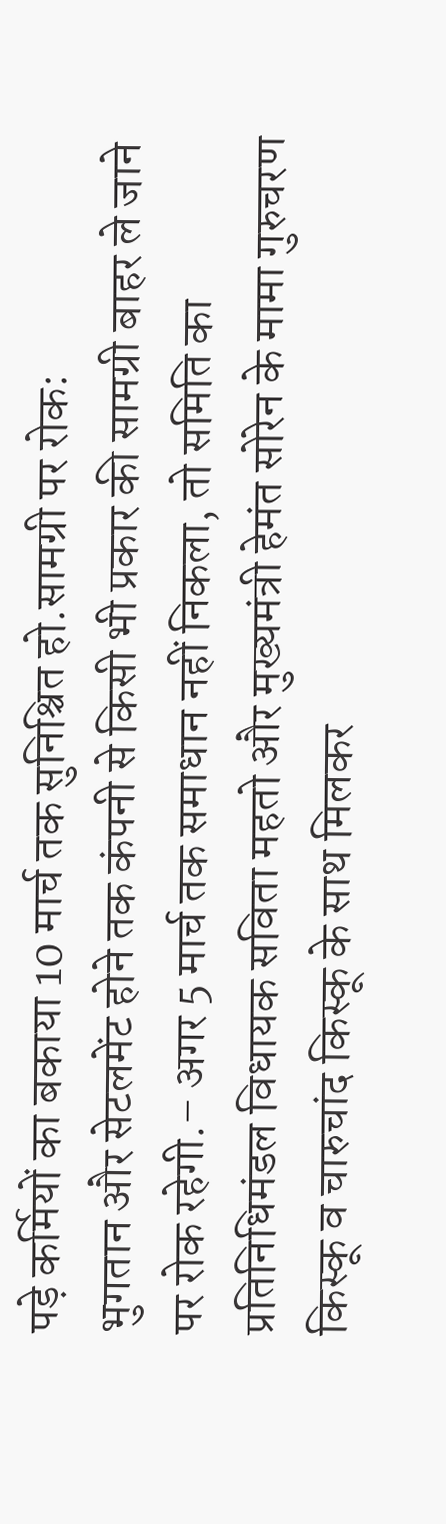पड़े कर्मियों का बकाया 10 मार्च तक सुनिश्चित हो.सामग्री पर रोक:
भुगतान और सेटलमेंट होने तक कंपनी से किसी भी प्रकार की सामग्री बाहर ले जाने पर रोक रहेगी.– अगर 5 मार्च तक समाधान नहीं निकला, तो समिति का प्रतिनिधिमंडल विधायक सविता महतो और मुख्यमंत्री हेमंत सोरेन के मामा गुरुचरण किस्कू व चारुचांद किस्कू के साथ मिलकर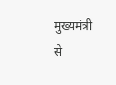मुख्यमंत्री से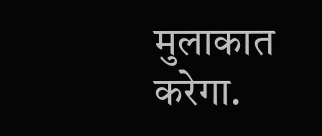मुलाकात करेगा.